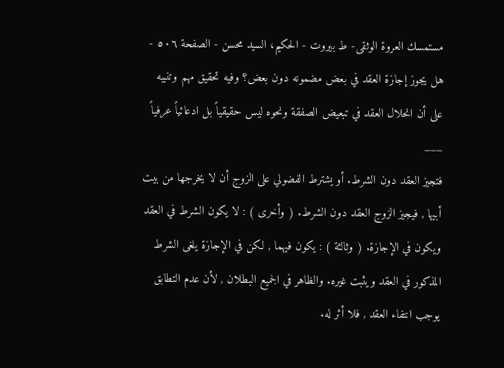مستمسك العروة الوثقى- ط بیروت - الحكيم، السيد محسن - الصفحة ٥٠٦ - هل يجوز إجازة العقد في بعض مضمونه دون بعض؟ وفيه تحقيق مهم وتنبيه على أن انحلال العقد في تبعيض الصفقة ونحوه ليس حقيقياً بل ادعائياً عرفياً
___
فتجيز العقد دون الشرط. أو يشترط الفضولي على الزوج أن لا يخرجها من بيت أبيها , فيجيز الزوج العقد دون الشرط. ( وأخرى ) : لا يكون الشرط في العقد ويكون في الإجازة. ( وثالثة ) : يكون فيهما , لكن في الإجازة يلغى الشرط المذكور في العقد ويثبت غيره. والظاهر في الجميع البطلان , لأن عدم التطابق يوجب انتفاء العقد , فلا أثر له.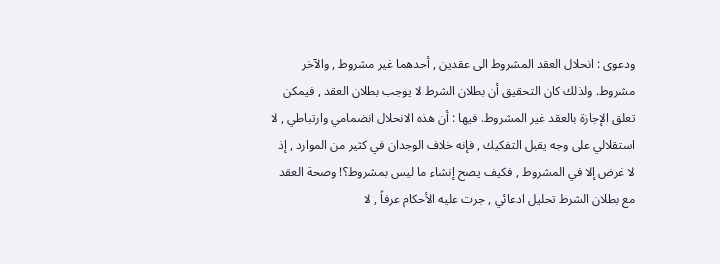ودعوى : انحلال العقد المشروط الى عقدين , أحدهما غير مشروط , والآخر مشروط. ولذلك كان التحقيق أن بطلان الشرط لا يوجب بطلان العقد , فيمكن تعلق الإجازة بالعقد غير المشروط. فيها : أن هذه الانحلال انضمامي وارتباطي , لا استقلالي على وجه يقبل التفكيك , فإنه خلاف الوجدان في كثير من الموارد , إذ لا غرض إلا في المشروط , فكيف يصح إنشاء ما ليس بمشروط؟! وصحة العقد مع بطلان الشرط تحليل ادعائي , جرت عليه الأحكام عرفاً , لا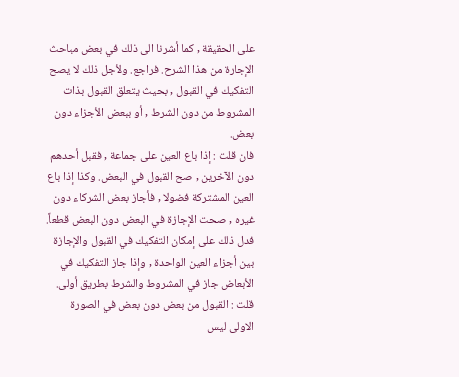على الحقيقة , كما أشرنا الى ذلك في بعض مباحث الإجارة من هذا الشرح. فراجع. ولأجل ذلك لا يصح التفكيك في القبول , بحيث يتعلق القبول بذات المشروط من دون الشرط , أو ببعض الأجزاء دون بعض.
فان قلت : إذا باع العين على جماعة , فقبل أحدهم دون الآخرين , صح القبول في البعض. وكذا إذا باع العين المشتركة فضولا , فأجاز بعض الشركاء دون غيره , صحت الإجازة في البعض دون البعض قطعاً.
فدل ذلك على إمكان التفكيك في القبول والإجازة بين أجزاء العين الواحدة , وإذا جاز التفكيك في الأبعاض جاز في المشروط والشرط بطريق أولى.
قلت : القبول من بعض دون بعض في الصورة الاولى ليس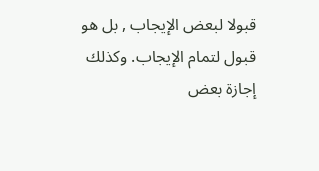قبولا لبعض الإيجاب , بل هو قبول لتمام الإيجاب. وكذلك إجازة بعض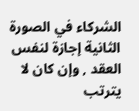الشركاء في الصورة الثانية إجازة لنفس العقد , وإن كان لا يترتب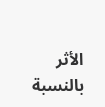الأثر بالنسبة